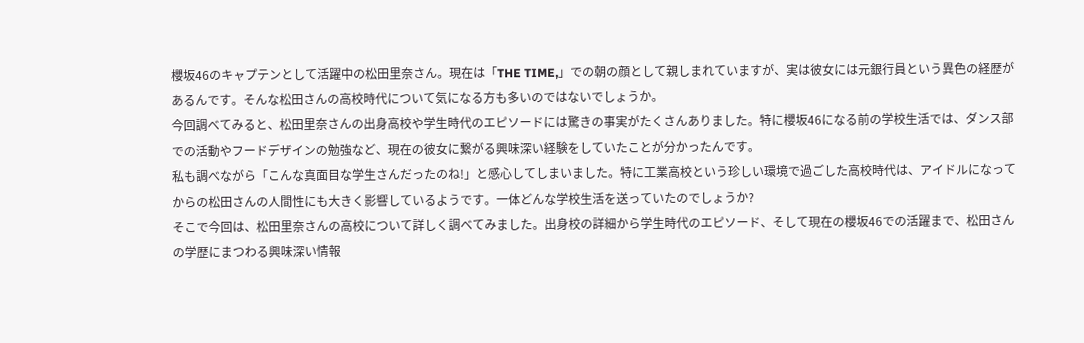櫻坂46のキャプテンとして活躍中の松田里奈さん。現在は「THE TIME,」での朝の顔として親しまれていますが、実は彼女には元銀行員という異色の経歴があるんです。そんな松田さんの高校時代について気になる方も多いのではないでしょうか。
今回調べてみると、松田里奈さんの出身高校や学生時代のエピソードには驚きの事実がたくさんありました。特に櫻坂46になる前の学校生活では、ダンス部での活動やフードデザインの勉強など、現在の彼女に繋がる興味深い経験をしていたことが分かったんです。
私も調べながら「こんな真面目な学生さんだったのね!」と感心してしまいました。特に工業高校という珍しい環境で過ごした高校時代は、アイドルになってからの松田さんの人間性にも大きく影響しているようです。一体どんな学校生活を送っていたのでしょうか?
そこで今回は、松田里奈さんの高校について詳しく調べてみました。出身校の詳細から学生時代のエピソード、そして現在の櫻坂46での活躍まで、松田さんの学歴にまつわる興味深い情報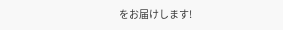をお届けします!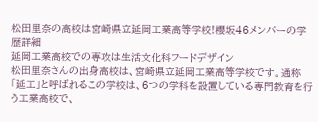松田里奈の高校は宮崎県立延岡工業高等学校!櫻坂46メンバーの学歴詳細
延岡工業高校での専攻は生活文化科フードデザイン
松田里奈さんの出身高校は、宮崎県立延岡工業高等学校です。通称「延工」と呼ばれるこの学校は、6つの学科を設置している専門教育を行う工業高校で、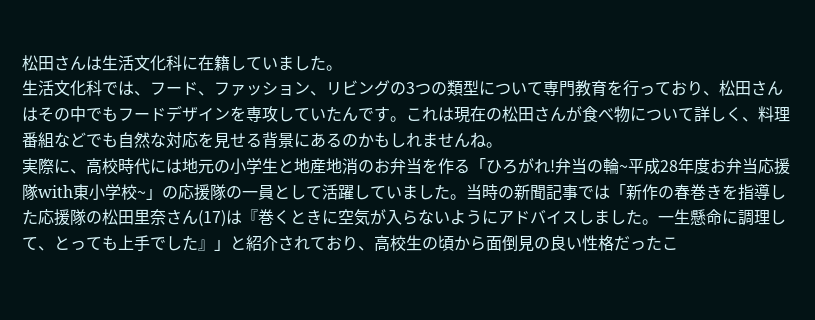松田さんは生活文化科に在籍していました。
生活文化科では、フード、ファッション、リビングの3つの類型について専門教育を行っており、松田さんはその中でもフードデザインを専攻していたんです。これは現在の松田さんが食べ物について詳しく、料理番組などでも自然な対応を見せる背景にあるのかもしれませんね。
実際に、高校時代には地元の小学生と地産地消のお弁当を作る「ひろがれ!弁当の輪~平成28年度お弁当応援隊with東小学校~」の応援隊の一員として活躍していました。当時の新聞記事では「新作の春巻きを指導した応援隊の松田里奈さん(17)は『巻くときに空気が入らないようにアドバイスしました。一生懸命に調理して、とっても上手でした』」と紹介されており、高校生の頃から面倒見の良い性格だったこ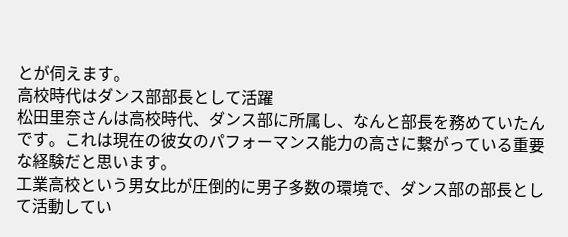とが伺えます。
高校時代はダンス部部長として活躍
松田里奈さんは高校時代、ダンス部に所属し、なんと部長を務めていたんです。これは現在の彼女のパフォーマンス能力の高さに繋がっている重要な経験だと思います。
工業高校という男女比が圧倒的に男子多数の環境で、ダンス部の部長として活動してい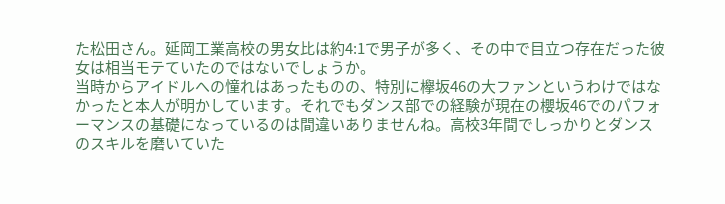た松田さん。延岡工業高校の男女比は約4:1で男子が多く、その中で目立つ存在だった彼女は相当モテていたのではないでしょうか。
当時からアイドルへの憧れはあったものの、特別に欅坂46の大ファンというわけではなかったと本人が明かしています。それでもダンス部での経験が現在の櫻坂46でのパフォーマンスの基礎になっているのは間違いありませんね。高校3年間でしっかりとダンスのスキルを磨いていた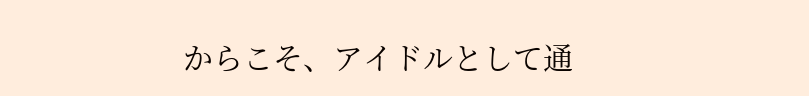からこそ、アイドルとして通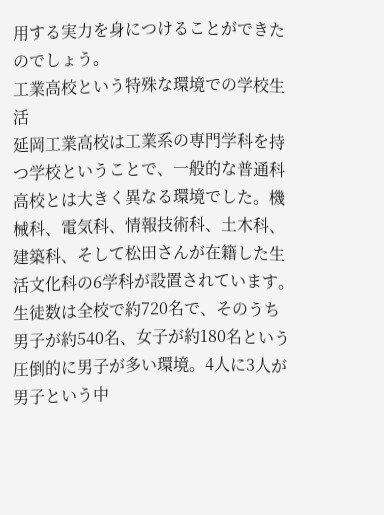用する実力を身につけることができたのでしょう。
工業高校という特殊な環境での学校生活
延岡工業高校は工業系の専門学科を持つ学校ということで、一般的な普通科高校とは大きく異なる環境でした。機械科、電気科、情報技術科、土木科、建築科、そして松田さんが在籍した生活文化科の6学科が設置されています。
生徒数は全校で約720名で、そのうち男子が約540名、女子が約180名という圧倒的に男子が多い環境。4人に3人が男子という中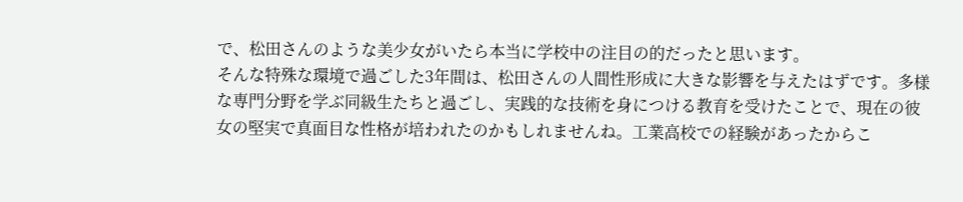で、松田さんのような美少女がいたら本当に学校中の注目の的だったと思います。
そんな特殊な環境で過ごした3年間は、松田さんの人間性形成に大きな影響を与えたはずです。多様な専門分野を学ぶ同級生たちと過ごし、実践的な技術を身につける教育を受けたことで、現在の彼女の堅実で真面目な性格が培われたのかもしれませんね。工業高校での経験があったからこ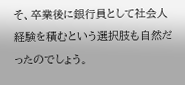そ、卒業後に銀行員として社会人経験を積むという選択肢も自然だったのでしょう。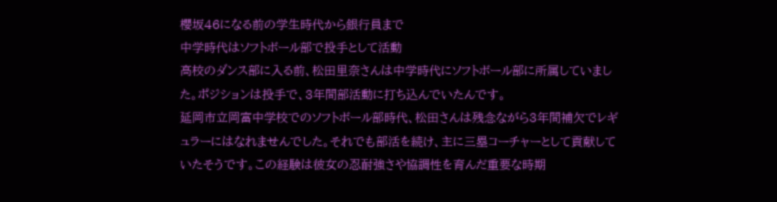櫻坂46になる前の学生時代から銀行員まで
中学時代はソフトボール部で投手として活動
高校のダンス部に入る前、松田里奈さんは中学時代にソフトボール部に所属していました。ポジションは投手で、3年間部活動に打ち込んでいたんです。
延岡市立岡富中学校でのソフトボール部時代、松田さんは残念ながら3年間補欠でレギュラーにはなれませんでした。それでも部活を続け、主に三塁コーチャーとして貢献していたそうです。この経験は彼女の忍耐強さや協調性を育んだ重要な時期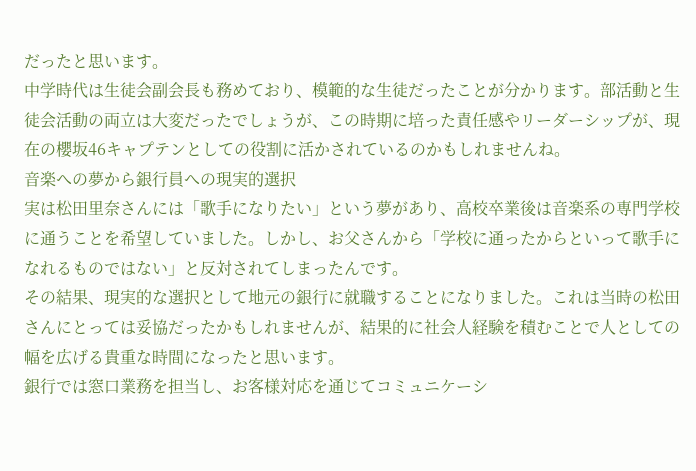だったと思います。
中学時代は生徒会副会長も務めており、模範的な生徒だったことが分かります。部活動と生徒会活動の両立は大変だったでしょうが、この時期に培った責任感やリーダーシップが、現在の櫻坂46キャプテンとしての役割に活かされているのかもしれませんね。
音楽への夢から銀行員への現実的選択
実は松田里奈さんには「歌手になりたい」という夢があり、高校卒業後は音楽系の専門学校に通うことを希望していました。しかし、お父さんから「学校に通ったからといって歌手になれるものではない」と反対されてしまったんです。
その結果、現実的な選択として地元の銀行に就職することになりました。これは当時の松田さんにとっては妥協だったかもしれませんが、結果的に社会人経験を積むことで人としての幅を広げる貴重な時間になったと思います。
銀行では窓口業務を担当し、お客様対応を通じてコミュニケーシ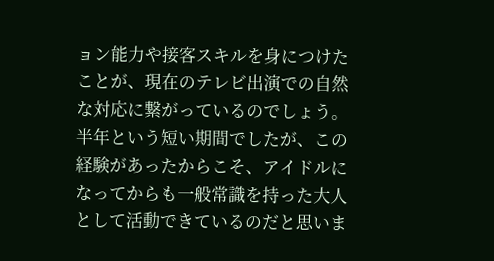ョン能力や接客スキルを身につけたことが、現在のテレビ出演での自然な対応に繋がっているのでしょう。半年という短い期間でしたが、この経験があったからこそ、アイドルになってからも一般常識を持った大人として活動できているのだと思いま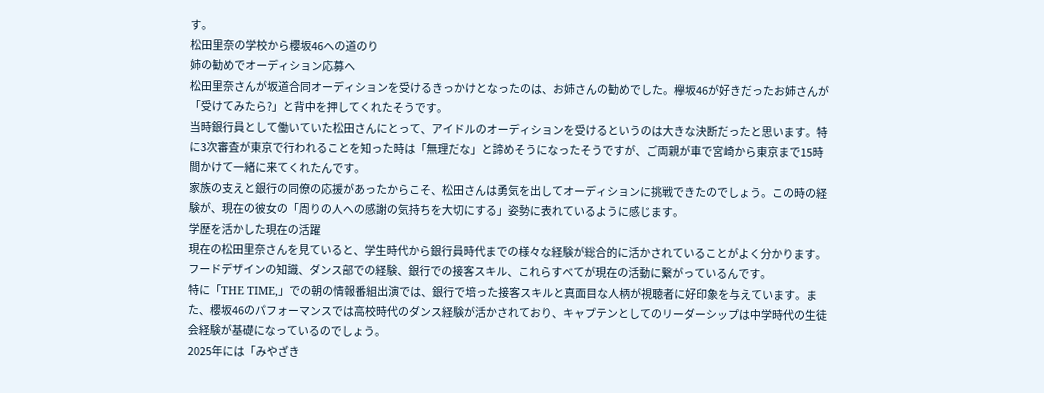す。
松田里奈の学校から櫻坂46への道のり
姉の勧めでオーディション応募へ
松田里奈さんが坂道合同オーディションを受けるきっかけとなったのは、お姉さんの勧めでした。欅坂46が好きだったお姉さんが「受けてみたら?」と背中を押してくれたそうです。
当時銀行員として働いていた松田さんにとって、アイドルのオーディションを受けるというのは大きな決断だったと思います。特に3次審査が東京で行われることを知った時は「無理だな」と諦めそうになったそうですが、ご両親が車で宮崎から東京まで15時間かけて一緒に来てくれたんです。
家族の支えと銀行の同僚の応援があったからこそ、松田さんは勇気を出してオーディションに挑戦できたのでしょう。この時の経験が、現在の彼女の「周りの人への感謝の気持ちを大切にする」姿勢に表れているように感じます。
学歴を活かした現在の活躍
現在の松田里奈さんを見ていると、学生時代から銀行員時代までの様々な経験が総合的に活かされていることがよく分かります。フードデザインの知識、ダンス部での経験、銀行での接客スキル、これらすべてが現在の活動に繋がっているんです。
特に「THE TIME,」での朝の情報番組出演では、銀行で培った接客スキルと真面目な人柄が視聴者に好印象を与えています。また、櫻坂46のパフォーマンスでは高校時代のダンス経験が活かされており、キャプテンとしてのリーダーシップは中学時代の生徒会経験が基礎になっているのでしょう。
2025年には「みやざき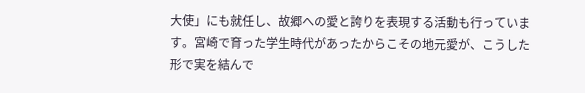大使」にも就任し、故郷への愛と誇りを表現する活動も行っています。宮崎で育った学生時代があったからこその地元愛が、こうした形で実を結んで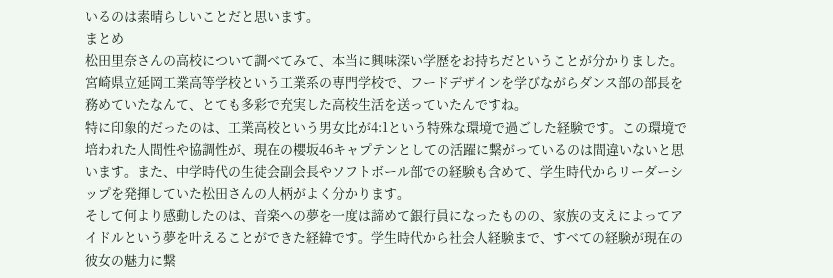いるのは素晴らしいことだと思います。
まとめ
松田里奈さんの高校について調べてみて、本当に興味深い学歴をお持ちだということが分かりました。宮崎県立延岡工業高等学校という工業系の専門学校で、フードデザインを学びながらダンス部の部長を務めていたなんて、とても多彩で充実した高校生活を送っていたんですね。
特に印象的だったのは、工業高校という男女比が4:1という特殊な環境で過ごした経験です。この環境で培われた人間性や協調性が、現在の櫻坂46キャプテンとしての活躍に繋がっているのは間違いないと思います。また、中学時代の生徒会副会長やソフトボール部での経験も含めて、学生時代からリーダーシップを発揮していた松田さんの人柄がよく分かります。
そして何より感動したのは、音楽への夢を一度は諦めて銀行員になったものの、家族の支えによってアイドルという夢を叶えることができた経緯です。学生時代から社会人経験まで、すべての経験が現在の彼女の魅力に繋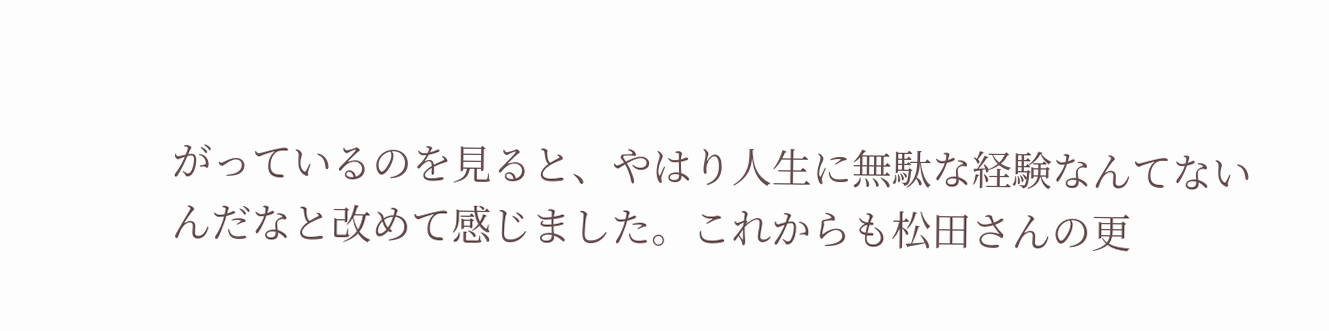がっているのを見ると、やはり人生に無駄な経験なんてないんだなと改めて感じました。これからも松田さんの更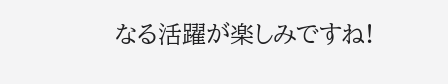なる活躍が楽しみですね!